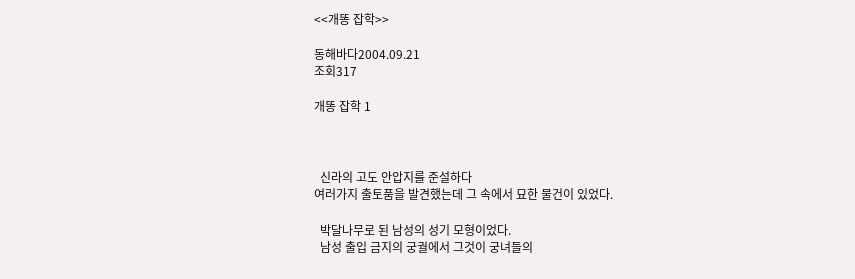<<개똥 잡학>>

동해바다2004.09.21
조회317

개똥 잡학 1



  신라의 고도 안압지를 준설하다
여러가지 출토품을 발견했는데 그 속에서 묘한 물건이 있었다.

  박달나무로 된 남성의 성기 모형이었다.
  남성 출입 금지의 궁궐에서 그것이 궁녀들의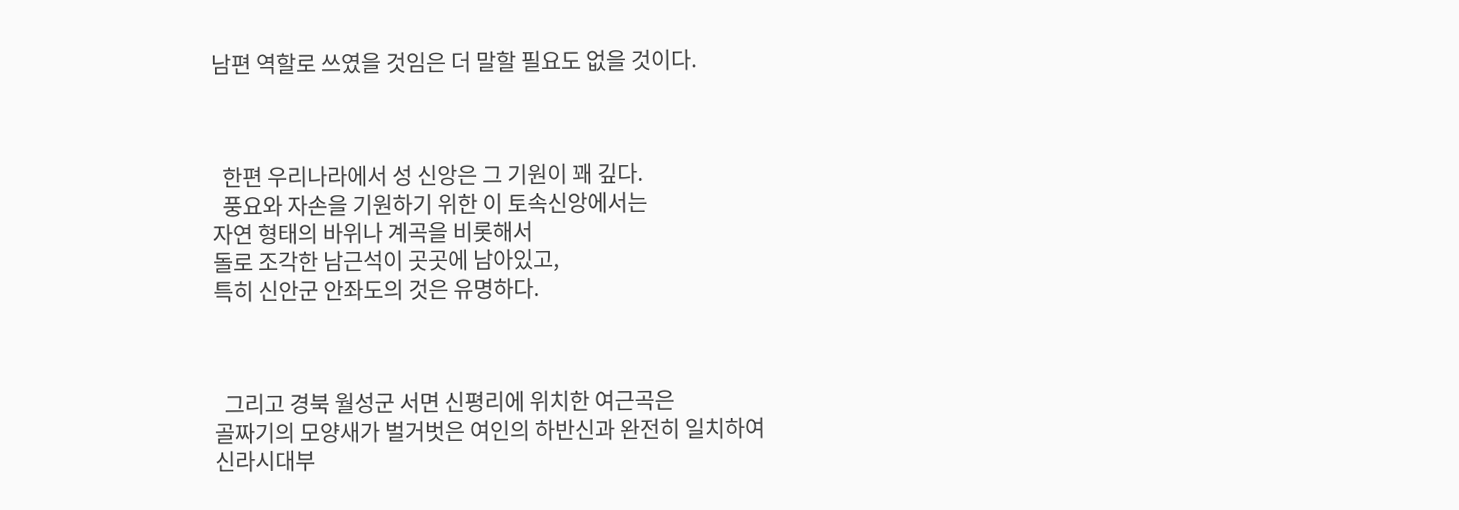남편 역할로 쓰였을 것임은 더 말할 필요도 없을 것이다.



  한편 우리나라에서 성 신앙은 그 기원이 꽤 깊다.
  풍요와 자손을 기원하기 위한 이 토속신앙에서는
자연 형태의 바위나 계곡을 비롯해서
돌로 조각한 남근석이 곳곳에 남아있고,
특히 신안군 안좌도의 것은 유명하다.



  그리고 경북 월성군 서면 신평리에 위치한 여근곡은
골짜기의 모양새가 벌거벗은 여인의 하반신과 완전히 일치하여
신라시대부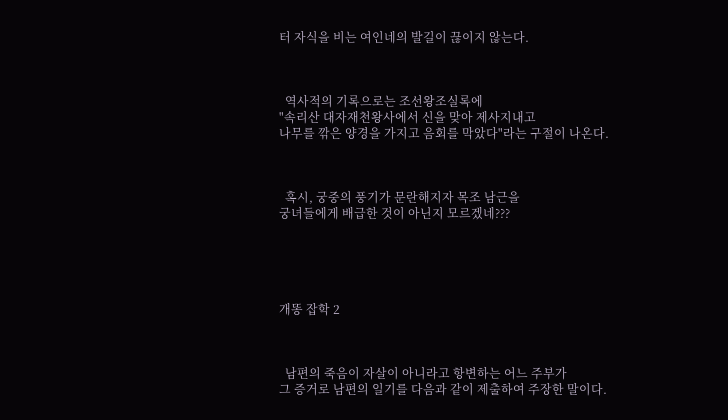터 자식을 비는 여인네의 발길이 끊이지 않는다.



  역사적의 기록으로는 조선왕조실록에
"속리산 대자재천왕사에서 신을 맞아 제사지내고
나무를 깎은 양경을 가지고 음회를 막았다"라는 구절이 나온다.



  혹시, 궁중의 풍기가 문란해지자 목조 남근을
궁녀들에게 배급한 것이 아닌지 모르겠네???





개똥 잡학 2



  남편의 죽음이 자살이 아니라고 항변하는 어느 주부가
그 증거로 남편의 일기를 다음과 같이 제출하여 주장한 말이다.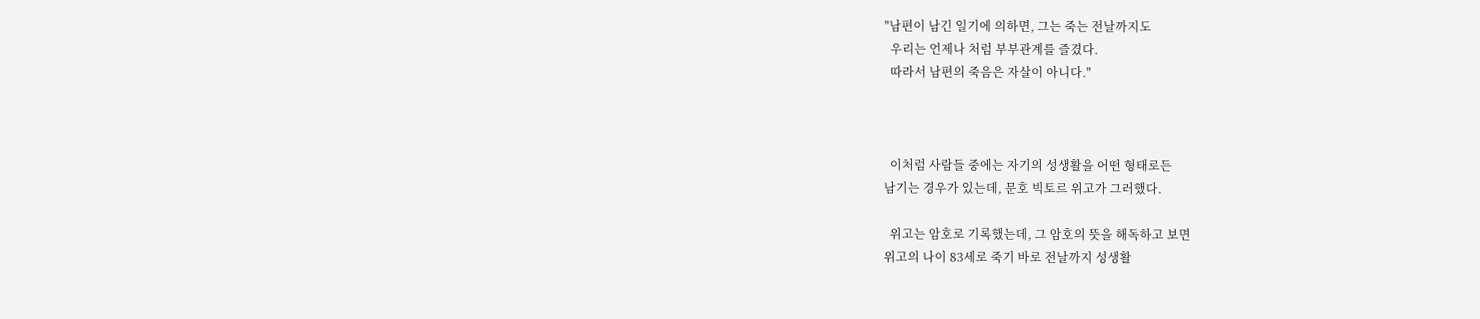"남편이 남긴 일기에 의하면, 그는 죽는 전날까지도
  우리는 언제나 처럼 부부관계를 즐겼다.
  따라서 남편의 죽음은 자살이 아니다."



  이처럼 사람들 중에는 자기의 성생활을 어떤 형태로든
남기는 경우가 있는데, 문호 빅토르 위고가 그러했다.

  위고는 암호로 기록했는데, 그 암호의 뜻을 해독하고 보면
위고의 나이 83세로 죽기 바로 전날까지 성생활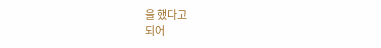을 했다고
되어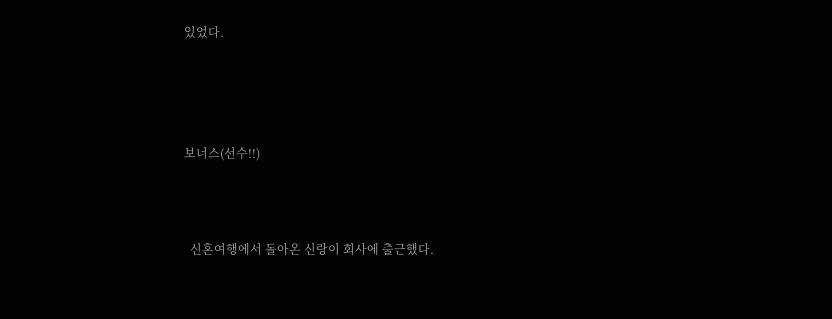있었다.




보너스(선수!!)



  신혼여행에서 돌아온 신랑이 회사에 출근했다.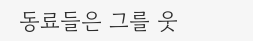동료들은 그를 웃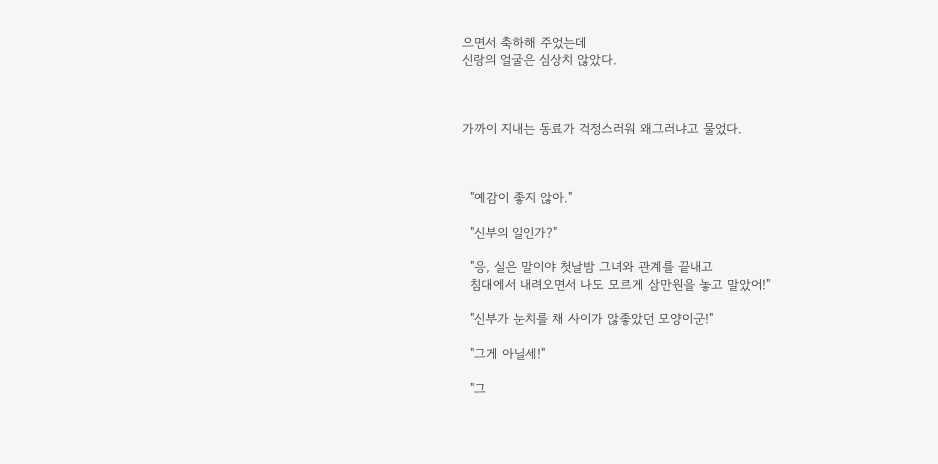으면서 축하해 주었는데
신랑의 얼굴은 심상치 않았다.



가까이 지내는 동료가 걱정스러워 왜그러냐고 물었다.



  "예감이 좋지 않아."

  "신부의 일인가?"

  "응, 실은 말이야 첫날밤 그녀와 관계를 끝내고
  침대에서 내려오면서 나도 모르게 삼만원을 놓고 말았어!"

  "신부가 눈치를 채 사이가 않좋았던 모양이군!"

  "그게 아닐세!"

  "그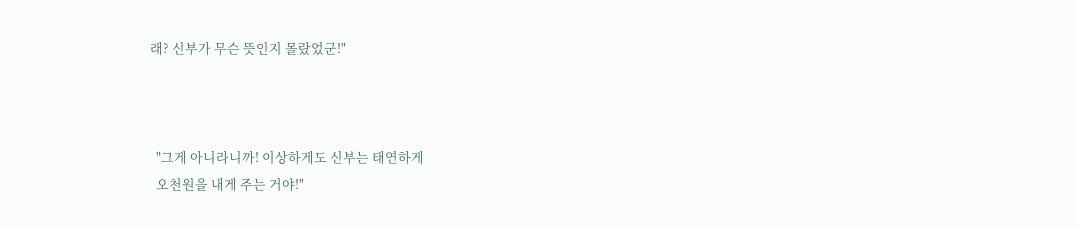래? 신부가 무슨 뜻인지 몰랐었군!"



  "그게 아니라니까! 이상하게도 신부는 태연하게
  오천원을 내게 주는 거야!"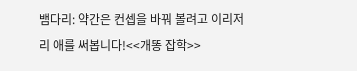뱀다리: 약간은 컨셉을 바꿔 볼려고 이리저리 애를 써봅니다!<<개똥 잡학>>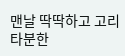맨날 딱딱하고 고리타분한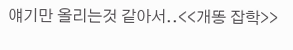얘기만 올리는것 같아서..<<개똥 잡학>>